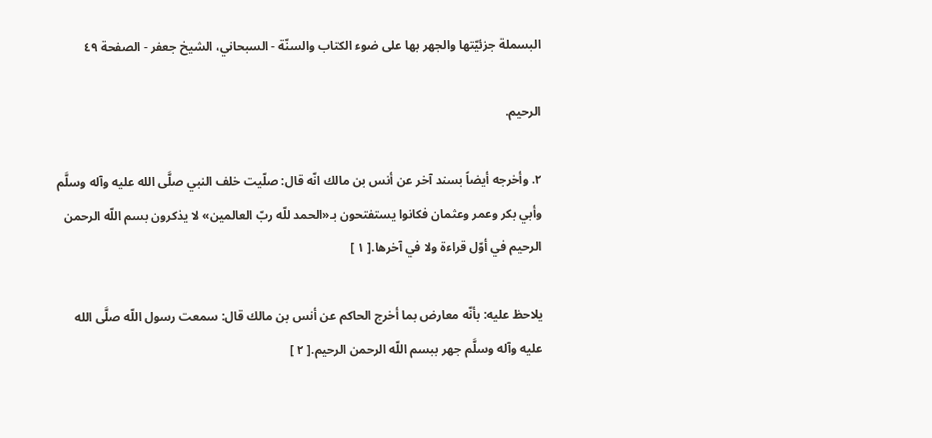البسملة جزئيّتها والجهر بها على ضوء الكتاب والسنّة - السبحاني، الشيخ جعفر - الصفحة ٤٩

الرحيم.

٢. وأخرجه أيضاً بسند آخر عن أنس بن مالك انّه قال: صلّيت خلف النبي صلَّى الله عليه وآله وسلَّم وأبي بكر وعمر وعثمان فكانوا يستفتحون بـ«الحمد للّه ربّ العالمين» لا يذكرون بسم اللّه الرحمن الرحيم في أوّل قراءة ولا في آخرها.[ ١ ]

يلاحظ عليه: بأنّه معارض بما أخرج الحاكم عن أنس بن مالك قال: سمعت رسول اللّه صلَّى الله عليه وآله وسلَّم جهر ببسم اللّه الرحمن الرحيم.[ ٢ ]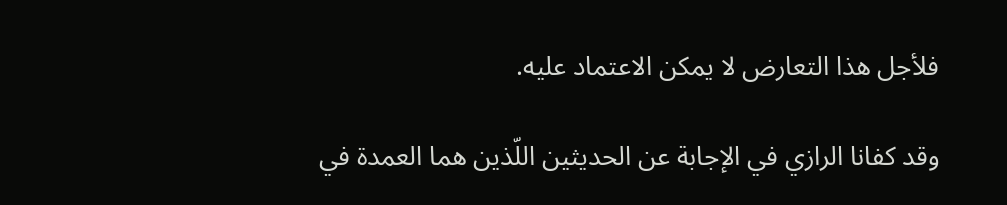فلأجل هذا التعارض لا يمكن الاعتماد عليه.

وقد كفانا الرازي في الإجابة عن الحديثين اللّذين هما العمدة في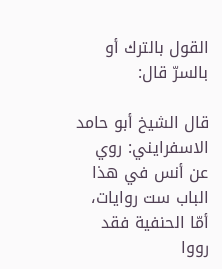القول بالترك أو بالسرّ قال:

قال الشيخ أبو حامد الاسفرايني: روي عن أنس في هذا الباب ست روايات، أمّا الحنفية فقد رووا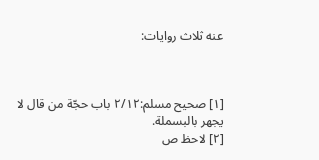عنه ثلاث روايات:



[١] صحيح مسلم:٢/١٢ باب حجّة من قال لا يجهر بالبسملة.
[٢] لاحظ ص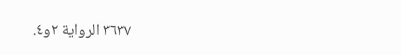٣٦٣٧ الرواية ٢و٤.